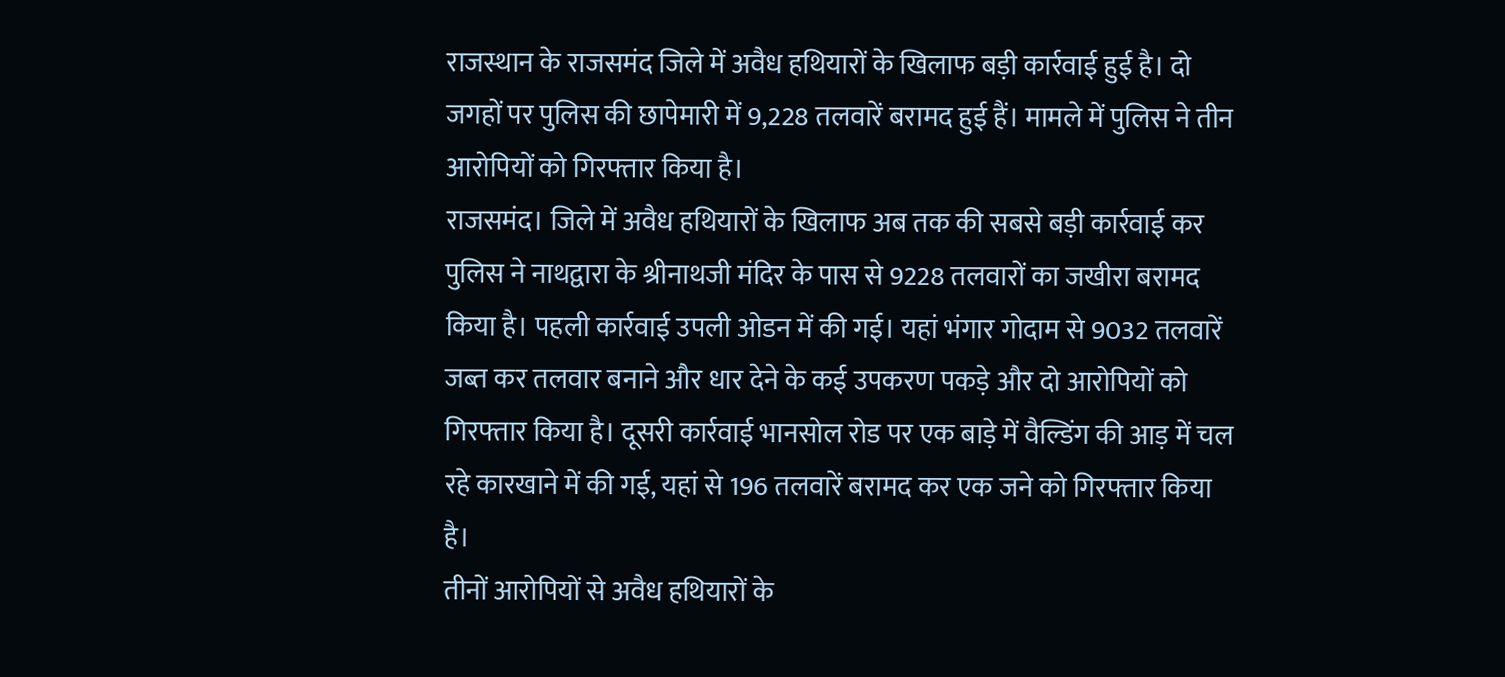राजस्थान के राजसमंद जिले में अवैध हथियारों के खिलाफ बड़ी कार्रवाई हुई है। दो जगहों पर पुलिस की छापेमारी में 9,228 तलवारें बरामद हुई हैं। मामले में पुलिस ने तीन आरोपियों को गिरफ्तार किया है।
राजसमंद। जिले में अवैध हथियारों के खिलाफ अब तक की सबसे बड़ी कार्रवाई कर पुलिस ने नाथद्वारा के श्रीनाथजी मंदिर के पास से 9228 तलवारों का जखीरा बरामद किया है। पहली कार्रवाई उपली ओडन में की गई। यहां भंगार गोदाम से 9032 तलवारें जब्त कर तलवार बनाने और धार देने के कई उपकरण पकड़े और दो आरोपियों को गिरफ्तार किया है। दूसरी कार्रवाई भानसोल रोड पर एक बाड़े में वैल्डिंग की आड़ में चल रहे कारखाने में की गई, यहां से 196 तलवारें बरामद कर एक जने को गिरफ्तार किया है।
तीनों आरोपियों से अवैध हथियारों के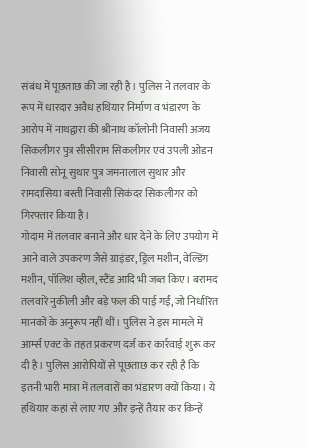संबंध में पूछताछ की जा रही है। पुलिस ने तलवार के रूप में धारदार अवैध हथियार निर्माण व भंडारण के आरोप में नाथद्वारा की श्रीनाथ कॉलोनी निवासी अजय सिकलीगर पुत्र सीसीराम सिकलीगर एवं उपली ओडन निवासी सोनू सुथार पुत्र जमनालाल सुथार और रामदासिया बस्ती निवासी सिकंदर सिकलीगर को गिरफ्तार किया है।
गोदाम में तलवार बनाने और धार देने के लिए उपयोग में आने वाले उपकरण जैसे ग्राइंडर, ड्रिल मशीन, वेल्डिंग मशीन, पॉलिश व्हील, स्टैंड आदि भी जब्त किए। बरामद तलवारें नुकीली और बड़े फल की पाई गईं, जो निर्धारित मानकों के अनुरूप नहीं थीं। पुलिस ने इस मामले में आर्म्स एक्ट के तहत प्रकरण दर्ज कर कार्रवाई शुरू कर दी है। पुलिस आरोपियों से पूछताछ कर रही है कि इतनी भारी मात्रा में तलवारों का भंडारण क्यों किया। ये हथियार कहां से लाए गए और इन्हें तैयार कर किन्हें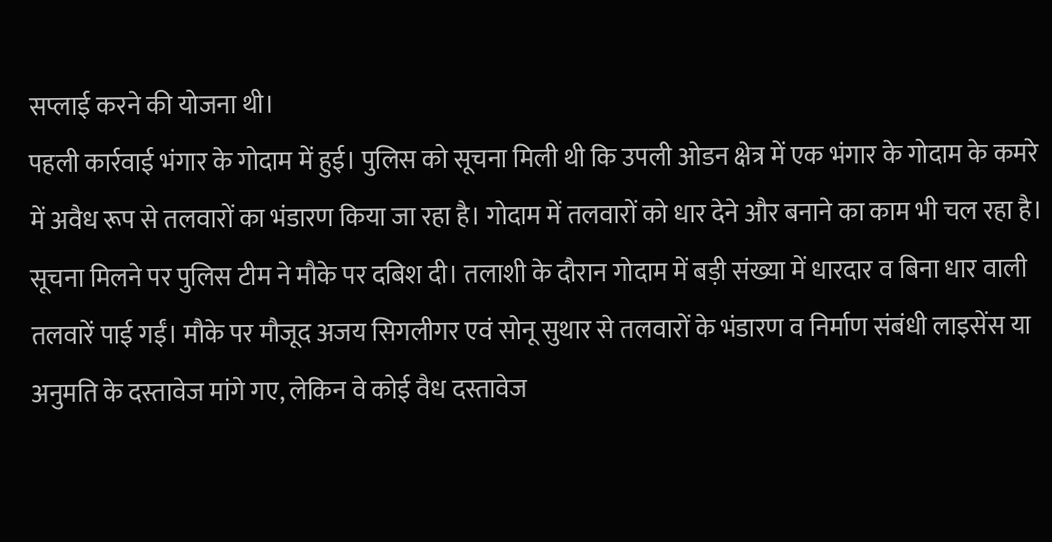सप्लाई करने की योजना थी।
पहली कार्रवाई भंगार के गोदाम में हुई। पुलिस को सूचना मिली थी कि उपली ओडन क्षेत्र में एक भंगार के गोदाम के कमरे में अवैध रूप से तलवारों का भंडारण किया जा रहा है। गोदाम में तलवारों को धार देने और बनाने का काम भी चल रहा है। सूचना मिलने पर पुलिस टीम ने मौके पर दबिश दी। तलाशी के दौरान गोदाम में बड़ी संख्या में धारदार व बिना धार वाली तलवारें पाई गईं। मौके पर मौजूद अजय सिगलीगर एवं सोनू सुथार से तलवारों के भंडारण व निर्माण संबंधी लाइसेंस या अनुमति के दस्तावेज मांगे गए, लेकिन वे कोई वैध दस्तावेज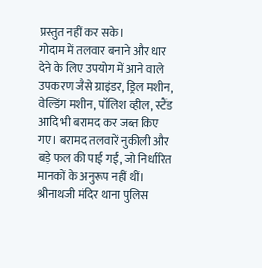प्रस्तुत नहीं कर सके।
गोदाम में तलवार बनाने और धार देने के लिए उपयोग में आने वाले उपकरण जैसे ग्राइंडर, ड्रिल मशीन, वेल्डिंग मशीन, पॉलिश व्हील, स्टैंड आदि भी बरामद कर जब्त किए गए। बरामद तलवारें नुकीली और बड़े फल की पाई गईं, जो निर्धारित मानकों के अनुरूप नहीं थीं। श्रीनाथजी मंदिर थाना पुलिस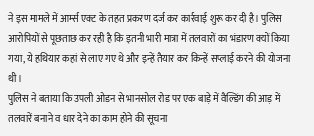ने इस मामले में आर्म्स एक्ट के तहत प्रकरण दर्ज कर कार्रवाई शुरू कर दी है। पुलिस आरोपियों से पूछताछ कर रही है कि इतनी भारी मात्रा में तलवारों का भंडारण क्यों किया गया, ये हथियार कहां से लाए गए थे और इन्हें तैयार कर किन्हें सप्लाई करने की योजना थी।
पुलिस ने बताया कि उपली ओडन से भानसोल रोड पर एक बाड़े में वैल्डिंग की आड़ में तलवारें बनाने व धार देने का काम होने की सूचना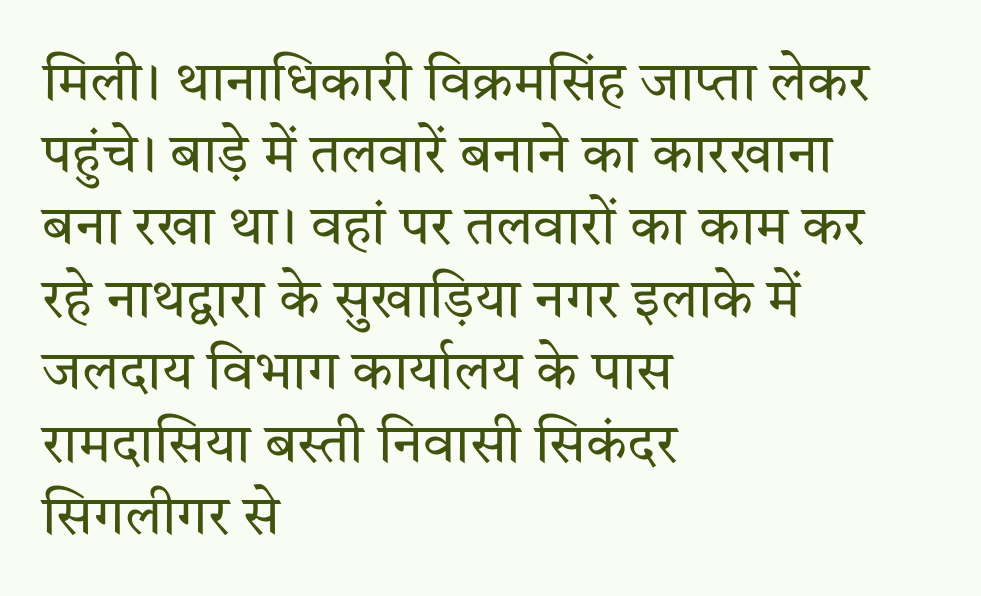मिली। थानाधिकारी विक्रमसिंह जाप्ता लेकर पहुंचे। बाड़े में तलवारें बनाने का कारखाना बना रखा था। वहां पर तलवारों का काम कर रहे नाथद्वारा के सुखाड़िया नगर इलाके में जलदाय विभाग कार्यालय के पास रामदासिया बस्ती निवासी सिकंदर सिगलीगर से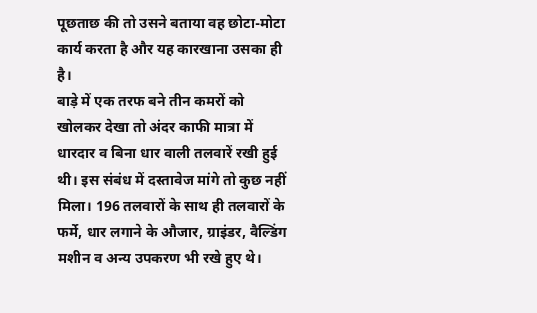पूछताछ की तो उसने बताया वह छोटा-मोटा कार्य करता है और यह कारखाना उसका ही है।
बाड़े में एक तरफ बने तीन कमरों को खोलकर देखा तो अंदर काफी मात्रा में धारदार व बिना धार वाली तलवारें रखी हुई थी। इस संबंध में दस्तावेज मांगे तो कुछ नहीं मिला। 196 तलवारों के साथ ही तलवारों के फर्मे, धार लगाने के औजार, ग्राइंडर, वैल्डिंग मशीन व अन्य उपकरण भी रखे हुए थे।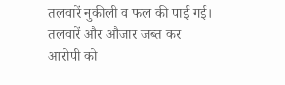तलवारें नुकीली व फल की पाई गई। तलवारें और औजार जब्त कर आरोपी को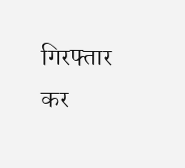गिरफ्तार कर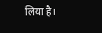लिया है।